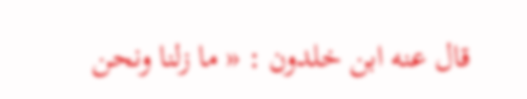قال عنه ابن خلدون : « ما زلنا ونحن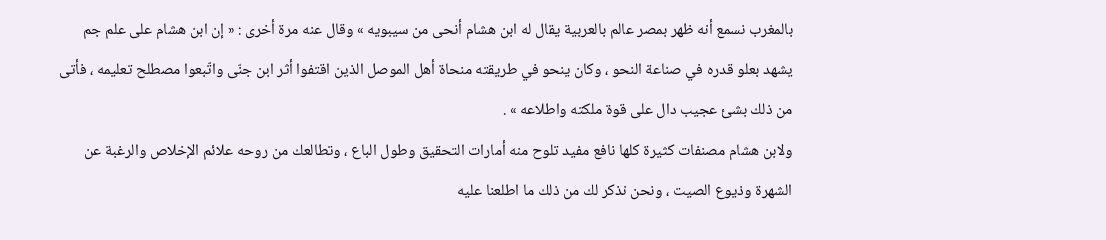بالمغرب نسمع أنه ظهر بمصر عالم بالعربية يقال له ابن هشام أنحى من سيبويه » وقال عنه مرة أخرى : « إن ابن هشام على علم جم يشهد بعلو قدره في صناعة النحو ، وكان ينحو في طريقته منحاة أهل الموصل الذين اقتفوا أثر ابن جنّى واتّبعوا مصطلح تعليمه ، فأتى من ذلك بشئ عجيب دال على قوة ملكته واطلاعه » .
ولابن هشام مصنفات كثيرة كلها نافع مفيد تلوح منه أمارات التحقيق وطول الباع ، وتطالعك من روحه علائم الإخلاص والرغبة عن الشهرة وذيوع الصيت ، ونحن نذكر لك من ذلك ما اطلعنا عليه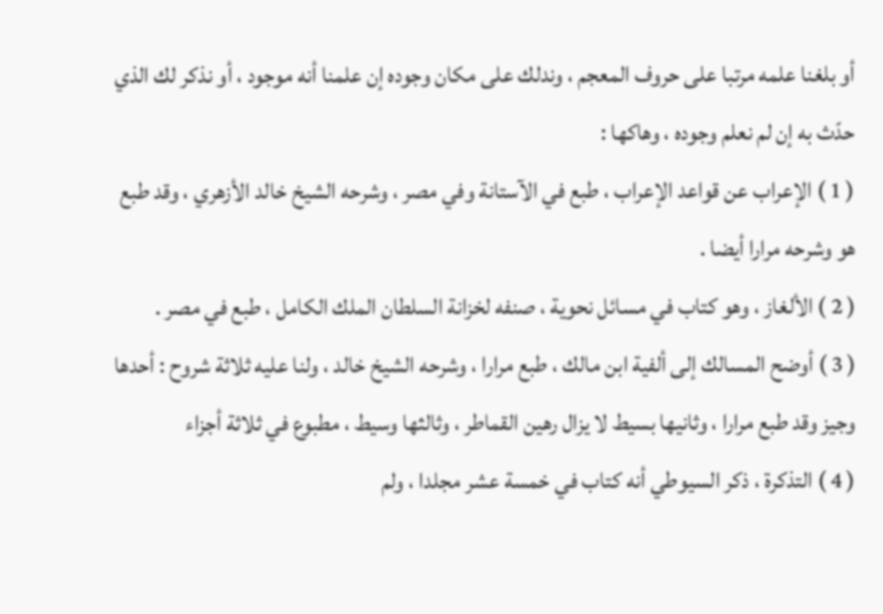أو بلغنا علمه مرتبا على حروف المعجم ، وندلك على مكان وجوده إن علمنا أنه موجود ، أو نذكر لك الذي حدّث به إن لم نعلم وجوده ، وهاكها :
( 1 ) الإعراب عن قواعد الإعراب ، طبع في الآستانة وفي مصر ، وشرحه الشيخ خالد الأزهري ، وقد طبع هو وشرحه مرارا أيضا .
( 2 ) الألغاز ، وهو كتاب في مسائل نحوية ، صنفه لخزانة السلطان الملك الكامل ، طبع في مصر .
( 3 ) أوضح المسالك إلى ألفية ابن مالك ، طبع مرارا ، وشرحه الشيخ خالد ، ولنا عليه ثلاثة شروح : أحدها وجيز وقد طبع مرارا ، وثانيها بسيط لا يزال رهين القماطر ، وثالثها وسيط ، مطبوع في ثلاثة أجزاء
( 4 ) التذكرة ، ذكر السيوطي أنه كتاب في خمسة عشر مجلدا ، ولم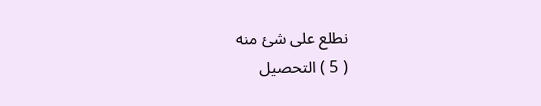نطلع على شئ منه
( 5 ) التحصيل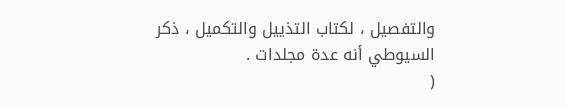والتفصيل ، لكتاب التذييل والتكميل ، ذكر السيوطي أنه عدة مجلدات .
(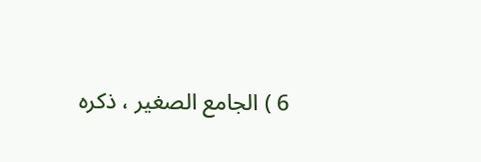6 ) الجامع الصغير ، ذكره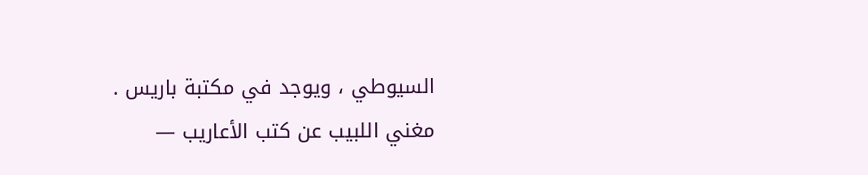السيوطي ، ويوجد في مكتبة باريس .
مغني اللبيب عن كتب الأعاريب —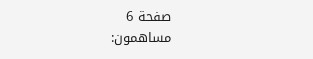صفحة 6
مساهمون: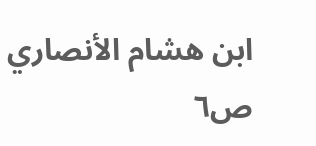ابن هشام الأنصاري
ص٦